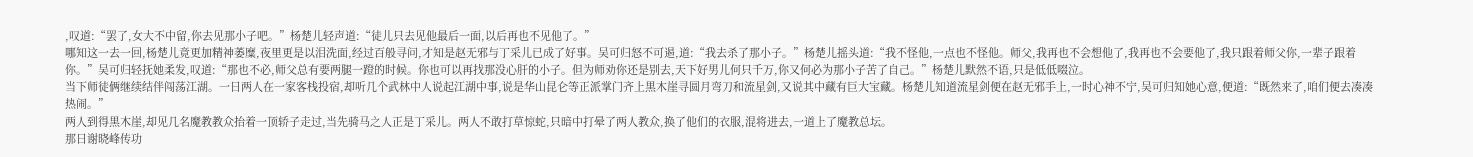,叹道:“罢了,女大不中留,你去见那小子吧。”杨楚儿轻声道:“徒儿只去见他最后一面,以后再也不见他了。”
哪知这一去一回,杨楚儿竟更加精神萎糜,夜里更是以泪洗面,经过百般寻问,才知是赵无邪与丁采儿已成了好事。吴可归怒不可遏,道:“我去杀了那小子。”杨楚儿摇头道:“我不怪他,一点也不怪他。师父,我再也不会想他了,我再也不会要他了,我只跟着师父你,一辈子跟着你。”吴可归轻抚她柔发,叹道:“那也不必,师父总有要两腿一蹬的时候。你也可以再找那没心肝的小子。但为师劝你还是别去,天下好男儿何只千万,你又何必为那小子苦了自己。”杨楚儿默然不语,只是低低啜泣。
当下师徒俩继续结伴闯荡江湖。一日两人在一家客栈投宿,却听几个武林中人说起江湖中事,说是华山昆仑等正派掌门齐上黒木崖寻圆月弯刀和流星剑,又说其中藏有巨大宝藏。杨楚儿知道流星剑便在赵无邪手上,一时心神不宁,吴可归知她心意,便道:“既然来了,咱们便去凑凑热闹。”
两人到得黒木崖,却见几名魔教教众抬着一顶轿子走过,当先骑马之人正是丁采儿。两人不敢打草惊蛇,只暗中打晕了两人教众,换了他们的衣服,混将进去,一道上了魔教总坛。
那日谢晓峰传功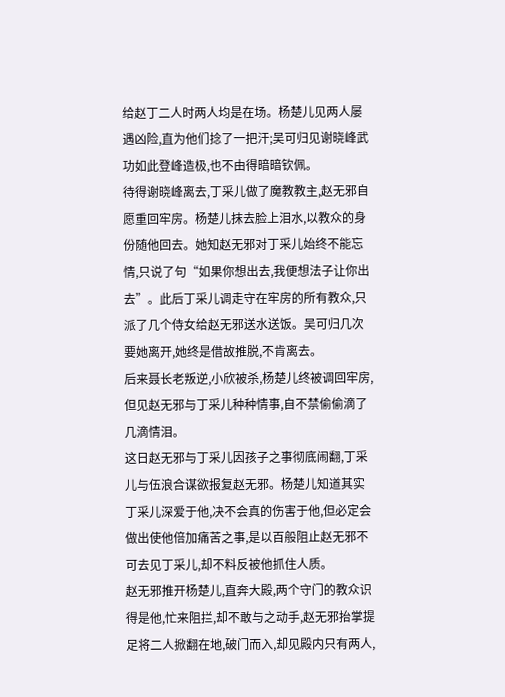给赵丁二人时两人均是在场。杨楚儿见两人屡遇凶险,直为他们捻了一把汗;吴可归见谢晓峰武功如此登峰造极,也不由得暗暗钦佩。
待得谢晓峰离去,丁采儿做了魔教教主,赵无邪自愿重回牢房。杨楚儿抹去脸上泪水,以教众的身份随他回去。她知赵无邪对丁采儿始终不能忘情,只说了句“如果你想出去,我便想法子让你出去”。此后丁采儿调走守在牢房的所有教众,只派了几个侍女给赵无邪送水送饭。吴可归几次要她离开,她终是借故推脱,不肯离去。
后来聂长老叛逆,小欣被杀,杨楚儿终被调回牢房,但见赵无邪与丁采儿种种情事,自不禁偷偷滴了几滴情泪。
这日赵无邪与丁采儿因孩子之事彻底闹翻,丁采儿与伍浪合谋欲报复赵无邪。杨楚儿知道其实丁采儿深爱于他,决不会真的伤害于他,但必定会做出使他倍加痛苦之事,是以百般阻止赵无邪不可去见丁采儿,却不料反被他抓住人质。
赵无邪推开杨楚儿,直奔大殿,两个守门的教众识得是他,忙来阻拦,却不敢与之动手,赵无邪抬掌提足将二人掀翻在地,破门而入,却见殿内只有两人,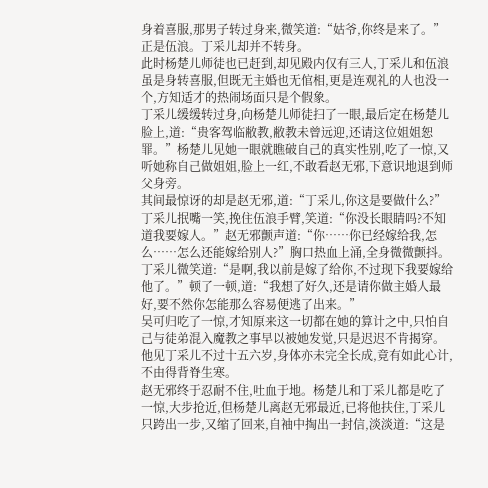身着喜服,那男子转过身来,微笑道:“姑爷,你终是来了。”正是伍浪。丁采儿却并不转身。
此时杨楚儿师徒也已赶到,却见殿内仅有三人,丁采儿和伍浪虽是身转喜服,但既无主婚也无倌相,更是连观礼的人也没一个,方知适才的热闹场面只是个假象。
丁采儿缓缓转过身,向杨楚儿师徒扫了一眼,最后定在杨楚儿脸上,道:“贵客驾临敝教,敝教未曾远迎,还请这位姐姐恕罪。”杨楚儿见她一眼就瞧破自己的真实性别,吃了一惊,又听她称自己做姐姐,脸上一红,不敢看赵无邪,下意识地退到师父身旁。
其间最惊讶的却是赵无邪,道:“丁采儿,你这是要做什么?”丁采儿抿嘴一笑,挽住伍浪手臂,笑道:“你没长眼睛吗?不知道我要嫁人。”赵无邪颤声道:“你……你已经嫁给我,怎么……怎么还能嫁给别人?”胸口热血上涌,全身微微颤抖。丁采儿微笑道:“是啊,我以前是嫁了给你,不过现下我要嫁给他了。”顿了一顿,道:“我想了好久,还是请你做主婚人最好,要不然你怎能那么容易便逃了出来。”
吴可归吃了一惊,才知原来这一切都在她的算计之中,只怕自己与徒弟混入魔教之事早以被她发觉,只是迟迟不肯揭穿。他见丁采儿不过十五六岁,身体亦未完全长成,竟有如此心计,不由得背脊生寒。
赵无邪终于忍耐不住,吐血于地。杨楚儿和丁采儿都是吃了一惊,大步抢近,但杨楚儿离赵无邪最近,已将他扶住,丁采儿只跨出一步,又缩了回来,自袖中掏出一封信,淡淡道:“这是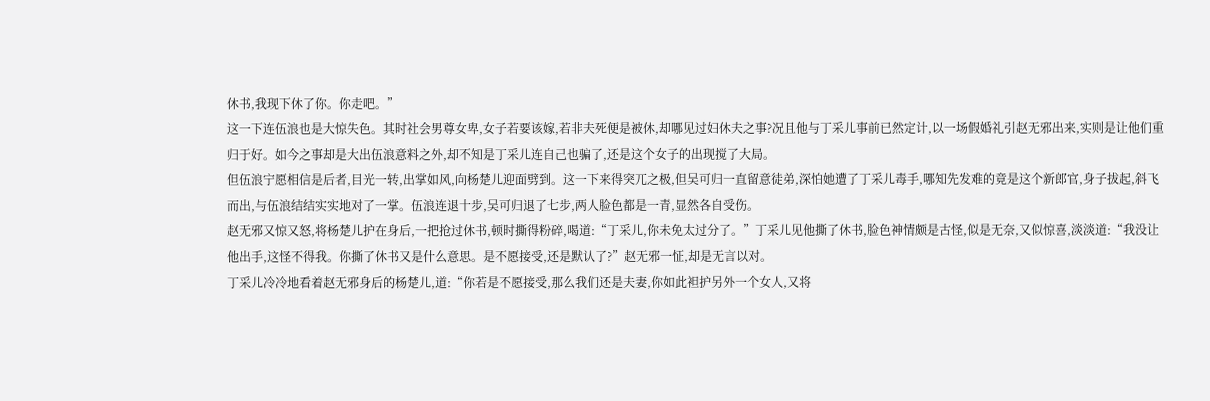休书,我现下休了你。你走吧。”
这一下连伍浪也是大惊失色。其时社会男尊女卑,女子若要该嫁,若非夫死便是被休,却哪见过妇休夫之事?况且他与丁采儿事前已然定计,以一场假婚礼引赵无邪出来,实则是让他们重归于好。如今之事却是大出伍浪意料之外,却不知是丁采儿连自己也骗了,还是这个女子的出现搅了大局。
但伍浪宁愿相信是后者,目光一转,出掌如风,向杨楚儿迎面劈到。这一下来得突兀之极,但吴可归一直留意徒弟,深怕她遭了丁采儿毒手,哪知先发难的竟是这个新郎官,身子拔起,斜飞而出,与伍浪结结实实地对了一掌。伍浪连退十步,吴可归退了七步,两人脸色都是一青,显然各自受伤。
赵无邪又惊又怒,将杨楚儿护在身后,一把抢过休书,顿时撕得粉碎,喝道:“丁采儿,你未免太过分了。”丁采儿见他撕了休书,脸色神情颇是古怪,似是无奈,又似惊喜,淡淡道:“我没让他出手,这怪不得我。你撕了休书又是什么意思。是不愿接受,还是默认了?”赵无邪一怔,却是无言以对。
丁采儿冷冷地看着赵无邪身后的杨楚儿,道:“你若是不愿接受,那么我们还是夫妻,你如此袒护另外一个女人,又将